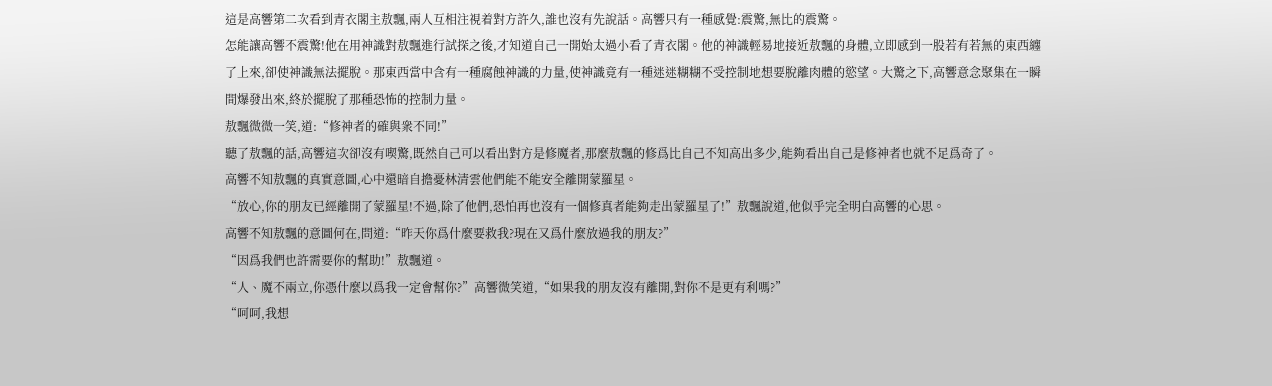這是高響第二次看到青衣閣主敖飄,兩人互相注視着對方許久,誰也沒有先說話。高響只有一種感覺:震驚,無比的震驚。
怎能讓高響不震驚!他在用神識對敖飄進行試探之後,才知道自己一開始太過小看了青衣閣。他的神識輕易地接近敖飄的身體,立即感到一股若有若無的東西纏了上來,卻使神識無法擺脫。那東西當中含有一種腐蝕神識的力量,使神識竟有一種迷迷糊糊不受控制地想要脫離肉體的慾望。大驚之下,高響意念聚集在一瞬間爆發出來,終於擺脫了那種恐怖的控制力量。
敖飄微微一笑,道:“修神者的確與衆不同!”
聽了敖飄的話,高響這次卻沒有喫驚,既然自己可以看出對方是修魔者,那麼敖飄的修爲比自己不知高出多少,能夠看出自己是修神者也就不足爲奇了。
高響不知敖飄的真實意圖,心中還暗自擔憂林清雲他們能不能安全離開蒙羅星。
“放心,你的朋友已經離開了蒙羅星!不過,除了他們,恐怕再也沒有一個修真者能夠走出蒙羅星了!”敖飄說道,他似乎完全明白高響的心思。
高響不知敖飄的意圖何在,問道:“昨天你爲什麼要救我?現在又爲什麼放過我的朋友?”
“因爲我們也許需要你的幫助!”敖飄道。
“人、魔不兩立,你憑什麼以爲我一定會幫你?”高響微笑道,“如果我的朋友沒有離開,對你不是更有利嗎?”
“呵呵,我想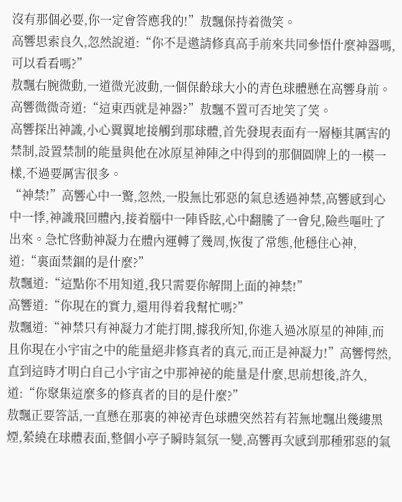沒有那個必要,你一定會答應我的!”敖飄保持着微笑。
高響思索良久,忽然說道:“你不是邀請修真高手前來共同參悟什麼神器嗎,可以看看嗎?”
敖飄右腕微動,一道微光波動,一個保齡球大小的青色球體懸在高響身前。高響微微奇道:“這東西就是神器?”敖飄不置可否地笑了笑。
高響探出神識,小心翼翼地接觸到那球體,首先發現表面有一層極其厲害的禁制,設置禁制的能量與他在冰原星神陣之中得到的那個圓牌上的一模一樣,不過要厲害很多。
“神禁!”高響心中一驚,忽然,一股無比邪惡的氣息透過神禁,高響感到心中一悸,神識飛回體內,接着腦中一陣昏眩,心中翻騰了一會兒,險些嘔吐了出來。急忙啓動神凝力在體內運轉了幾周,恢復了常態,他穩住心神,道:“裏面禁錮的是什麼?”
敖飄道:“這點你不用知道,我只需要你解開上面的神禁!”
高響道:“你現在的實力,還用得着我幫忙嗎?”
敖飄道:“神禁只有神凝力才能打開,據我所知,你進入過冰原星的神陣,而且你現在小宇宙之中的能量絕非修真者的真元,而正是神凝力!”高響愕然,直到這時才明白自己小宇宙之中那神祕的能量是什麼,思前想後,許久,道:“你聚集這麼多的修真者的目的是什麼?”
敖飄正要答話,一直懸在那裏的神祕青色球體突然若有若無地飄出幾縷黑煙,縈繞在球體表面,整個小亭子瞬時氣氛一變,高響再次感到那種邪惡的氣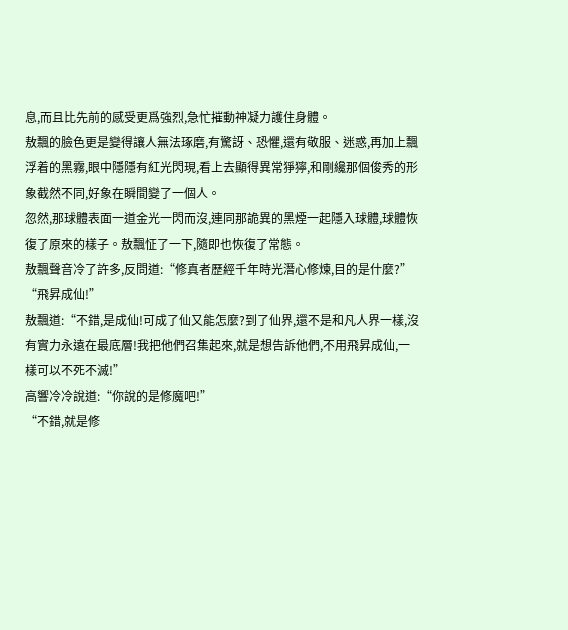息,而且比先前的感受更爲強烈,急忙摧動神凝力護住身體。
敖飄的臉色更是變得讓人無法琢磨,有驚訝、恐懼,還有敬服、迷惑,再加上飄浮着的黑霧,眼中隱隱有紅光閃現,看上去顯得異常猙獰,和剛纔那個俊秀的形象截然不同,好象在瞬間變了一個人。
忽然,那球體表面一道金光一閃而沒,連同那詭異的黑煙一起隱入球體,球體恢復了原來的樣子。敖飄怔了一下,隨即也恢復了常態。
敖飄聲音冷了許多,反問道:“修真者歷經千年時光潛心修煉,目的是什麼?”
“飛昇成仙!”
敖飄道:“不錯,是成仙!可成了仙又能怎麼?到了仙界,還不是和凡人界一樣,沒有實力永遠在最底層!我把他們召集起來,就是想告訴他們,不用飛昇成仙,一樣可以不死不滅!”
高響冷冷說道:“你說的是修魔吧!”
“不錯,就是修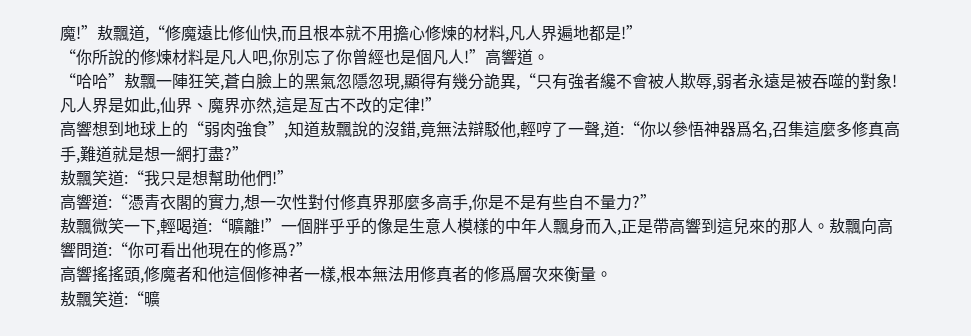魔!”敖飄道,“修魔遠比修仙快,而且根本就不用擔心修煉的材料,凡人界遍地都是!”
“你所說的修煉材料是凡人吧,你別忘了你曾經也是個凡人!”高響道。
“哈哈”敖飄一陣狂笑,蒼白臉上的黑氣忽隱忽現,顯得有幾分詭異,“只有強者纔不會被人欺辱,弱者永遠是被吞噬的對象!凡人界是如此,仙界、魔界亦然,這是亙古不改的定律!”
高響想到地球上的“弱肉強食”,知道敖飄說的沒錯,竟無法辯駁他,輕哼了一聲,道:“你以參悟神器爲名,召集這麼多修真高手,難道就是想一網打盡?”
敖飄笑道:“我只是想幫助他們!”
高響道:“憑青衣閣的實力,想一次性對付修真界那麼多高手,你是不是有些自不量力?”
敖飄微笑一下,輕喝道:“曠離!”一個胖乎乎的像是生意人模樣的中年人飄身而入,正是帶高響到這兒來的那人。敖飄向高響問道:“你可看出他現在的修爲?”
高響搖搖頭,修魔者和他這個修神者一樣,根本無法用修真者的修爲層次來衡量。
敖飄笑道:“曠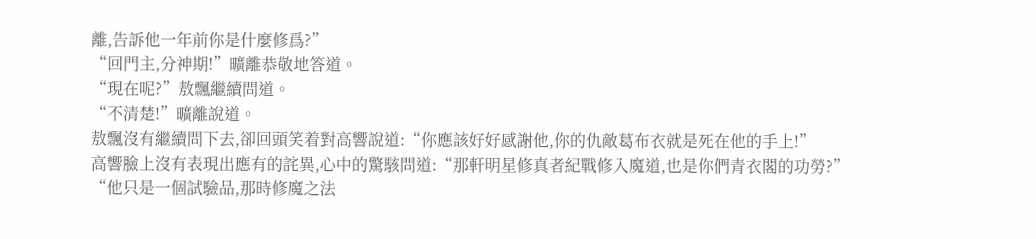離,告訴他一年前你是什麼修爲?”
“回門主,分神期!”曠離恭敬地答道。
“現在呢?”敖飄繼續問道。
“不清楚!”曠離說道。
敖飄沒有繼續問下去,卻回頭笑着對高響說道:“你應該好好感謝他,你的仇敵葛布衣就是死在他的手上!”
高響臉上沒有表現出應有的詫異,心中的驚駭問道:“那軒明星修真者紀戰修入魔道,也是你們青衣閣的功勞?”
“他只是一個試驗品,那時修魔之法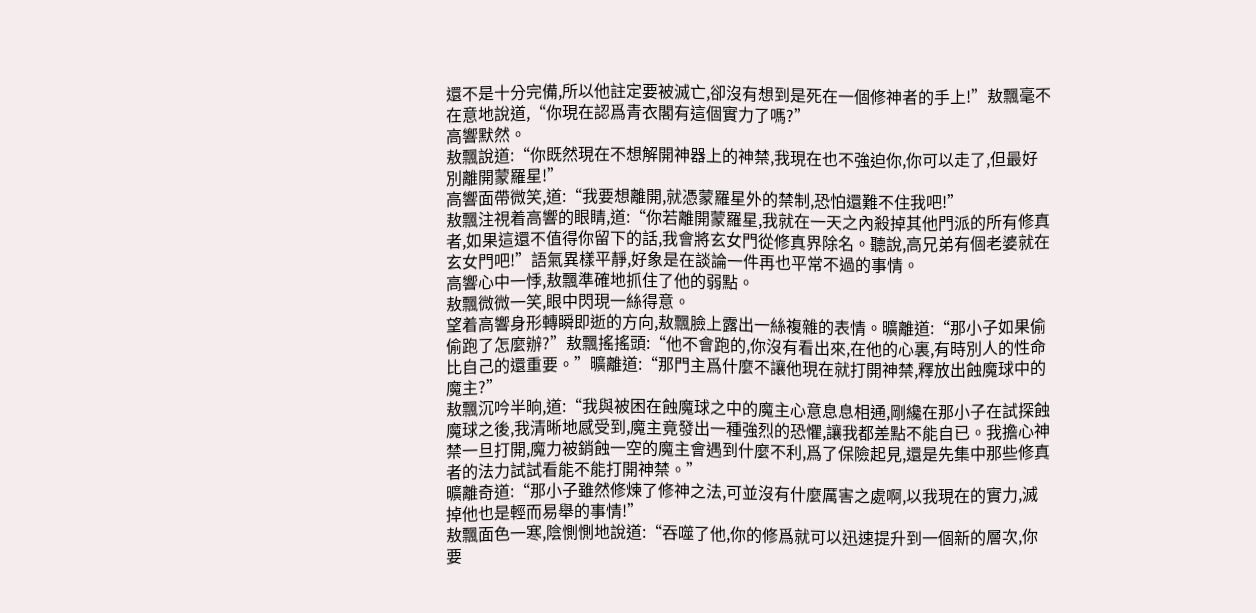還不是十分完備,所以他註定要被滅亡,卻沒有想到是死在一個修神者的手上!”敖飄毫不在意地說道,“你現在認爲青衣閣有這個實力了嗎?”
高響默然。
敖飄說道:“你既然現在不想解開神器上的神禁,我現在也不強迫你,你可以走了,但最好別離開蒙羅星!”
高響面帶微笑,道:“我要想離開,就憑蒙羅星外的禁制,恐怕還難不住我吧!”
敖飄注視着高響的眼睛,道:“你若離開蒙羅星,我就在一天之內殺掉其他門派的所有修真者,如果這還不值得你留下的話,我會將玄女門從修真界除名。聽說,高兄弟有個老婆就在玄女門吧!”語氣異樣平靜,好象是在談論一件再也平常不過的事情。
高響心中一悸,敖飄準確地抓住了他的弱點。
敖飄微微一笑,眼中閃現一絲得意。
望着高響身形轉瞬即逝的方向,敖飄臉上露出一絲複雜的表情。曠離道:“那小子如果偷偷跑了怎麼辦?”敖飄搖搖頭:“他不會跑的,你沒有看出來,在他的心裏,有時別人的性命比自己的還重要。”曠離道:“那門主爲什麼不讓他現在就打開神禁,釋放出蝕魔球中的魔主?”
敖飄沉吟半晌,道:“我與被困在蝕魔球之中的魔主心意息息相通,剛纔在那小子在試探蝕魔球之後,我清晰地感受到,魔主竟發出一種強烈的恐懼,讓我都差點不能自已。我擔心神禁一旦打開,魔力被銷蝕一空的魔主會遇到什麼不利,爲了保險起見,還是先集中那些修真者的法力試試看能不能打開神禁。”
曠離奇道:“那小子雖然修煉了修神之法,可並沒有什麼厲害之處啊,以我現在的實力,滅掉他也是輕而易舉的事情!”
敖飄面色一寒,陰惻惻地說道:“吞噬了他,你的修爲就可以迅速提升到一個新的層次,你要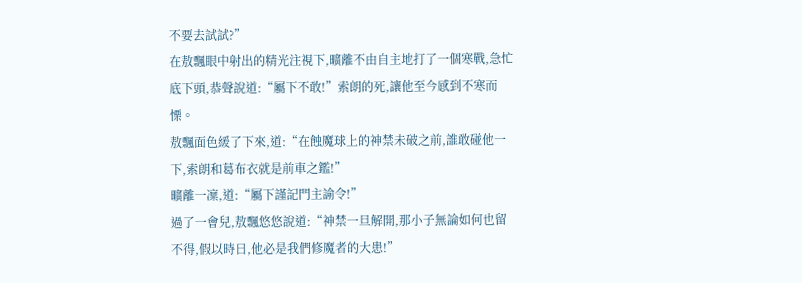不要去試試?”
在敖飄眼中射出的精光注視下,曠離不由自主地打了一個寒戰,急忙底下頭,恭聲說道:“屬下不敢!”索朗的死,讓他至今感到不寒而慄。
敖飄面色緩了下來,道:“在蝕魔球上的神禁未破之前,誰敢碰他一下,索朗和葛布衣就是前車之鑑!”
曠離一凜,道:“屬下謹記門主諭令!”
過了一會兒,敖飄悠悠說道:“神禁一旦解開,那小子無論如何也留不得,假以時日,他必是我們修魔者的大患!”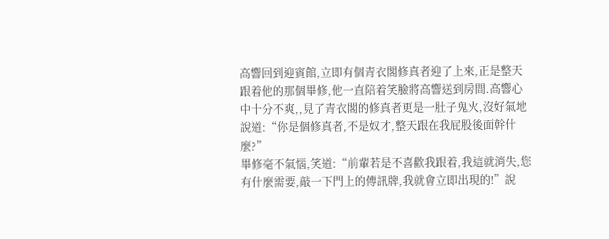高響回到迎賓館,立即有個青衣閣修真者迎了上來,正是整天跟着他的那個畢修,他一直陪着笑臉將高響送到房間.高響心中十分不爽,,見了青衣閣的修真者更是一肚子鬼火,沒好氣地說道:“你是個修真者,不是奴才,整天跟在我屁股後面幹什麼?”
畢修毫不氣惱,笑道:“前輩若是不喜歡我跟着,我這就消失,您有什麼需要,敲一下門上的傳訊牌,我就會立即出現的!”說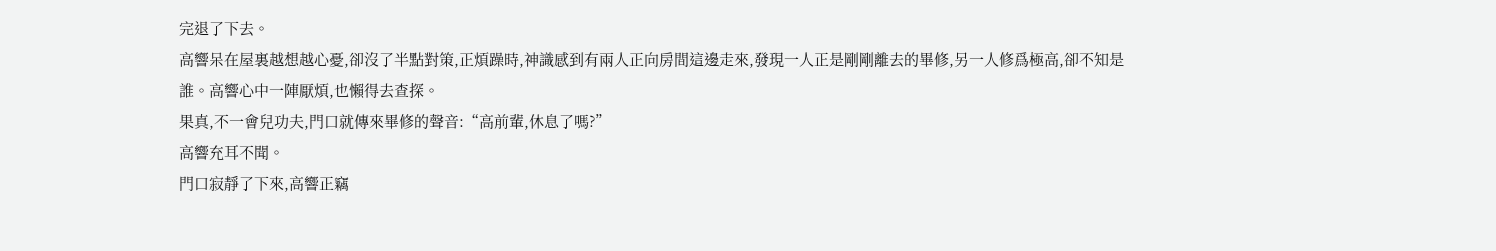完退了下去。
高響呆在屋裏越想越心憂,卻沒了半點對策,正煩躁時,神識感到有兩人正向房間這邊走來,發現一人正是剛剛離去的畢修,另一人修爲極高,卻不知是誰。高響心中一陣厭煩,也懶得去查探。
果真,不一會兒功夫,門口就傳來畢修的聲音:“高前輩,休息了嗎?”
高響充耳不聞。
門口寂靜了下來,高響正竊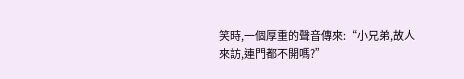笑時,一個厚重的聲音傳來:“小兄弟,故人來訪,連門都不開嗎?”